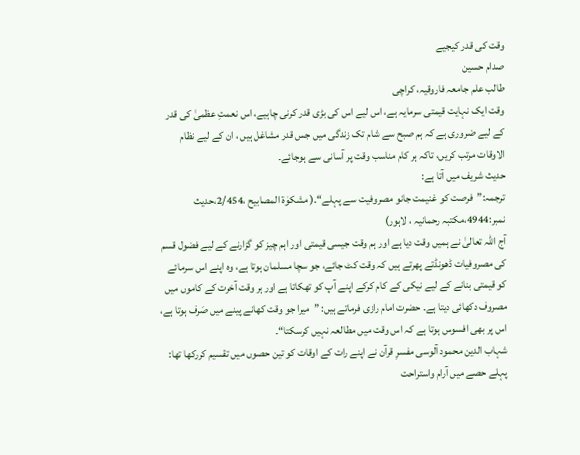وقت کی قدر کیجیے
صدام حسین
طالب علم جامعہ فاروقیہ، کراچی
وقت ایک نہایت قیمتی سرمایہ ہے، اس لیے اس کی بڑی قدر کرنی چاہیے، اس نعمتِ عظمیٰ کی قدر کے لیے ضروری ہے کہ ہم صبح سے شام تک زندگی میں جس قدر مشاغل ہیں ، ان کے لیے نظام الاوقات مرتب کریں، تاکہ ہر کام مناسب وقت پر آسانی سے ہوجائے۔
حدیث شریف میں آتا ہے:
ترجمہ:”فرصت کو غنیمت جانو مصروفیت سے پہلے“۔( مشکوٰة المصابیح ،2/454،حدیث نمبر:4944،مکتبہ رحمانیہ ، لاہور)
آج اللہ تعالیٰ نے ہمیں وقت دیا ہے اور ہم وقت جیسی قیمتی اور اہم چیز کو گزارنے کے لیے فضول قسم کی مصروفیات ڈھونڈتے پھرتے ہیں کہ وقت کٹ جائے، جو سچا مسلمان ہوتا ہے، وہ اپنے اس سرمائے کو قیمتی بنانے کے لیے نیکی کے کام کرکے اپنے آپ کو تھکاتا ہے اور ہر وقت آخرت کے کاموں میں مصروف دکھائی دیتا ہے۔ حضرت امام رازی فرماتے ہیں: ”میرا جو وقت کھانے پینے میں صَرف ہوتا ہے، اس پر بھی افسوس ہوتا ہے کہ اس وقت میں مطالعہ نہیں کرسکتا“۔
شہاب الدین محمود آلوسی مفسرِ قرآن نے اپنے رات کے اوقات کو تین حصوں میں تقسیم کررکھا تھا:
پہلے حصے میں آرام واستراحت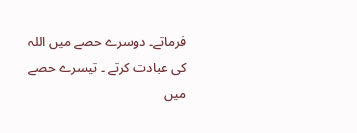فرماتے۔ دوسرے حصے میں اللہ کی عبادت کرتے ۔ تیسرے حصے میں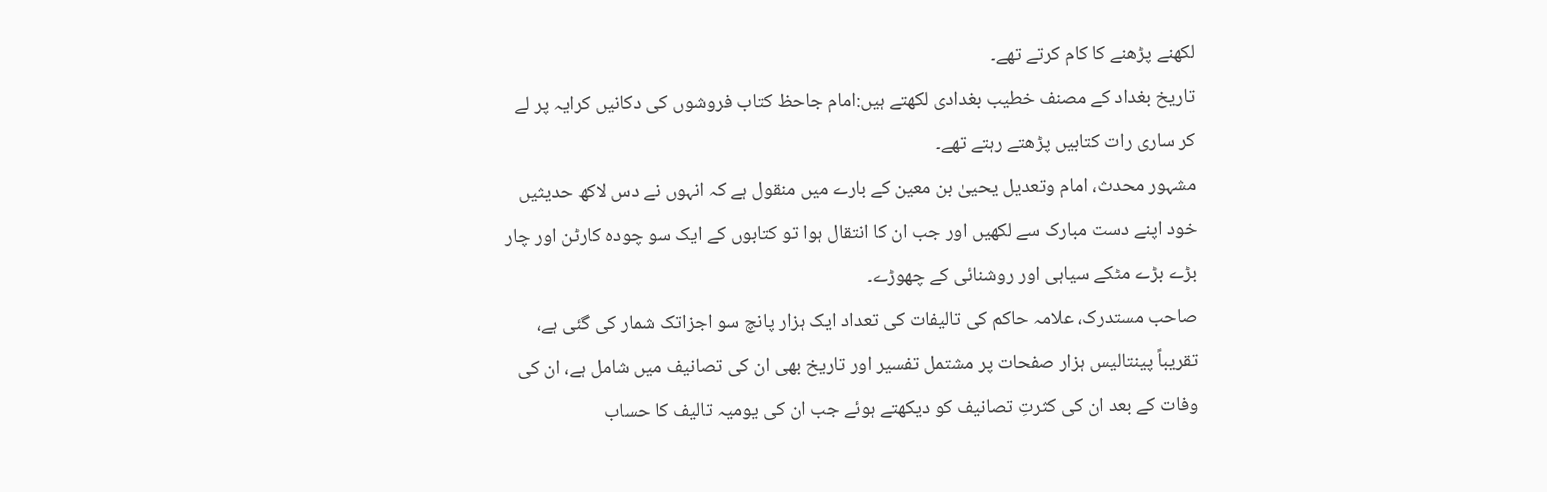لکھنے پڑھنے کا کام کرتے تھے۔
تاریخ بغداد کے مصنف خطیب بغدادی لکھتے ہیں:امام جاحظ کتاب فروشوں کی دکانیں کرایہ پر لے کر ساری رات کتابیں پڑھتے رہتے تھے۔
مشہور محدث، امام وتعدیل یحییٰ بن معین کے بارے میں منقول ہے کہ انہوں نے دس لاکھ حدیثیں خود اپنے دست مبارک سے لکھیں اور جب ان کا انتقال ہوا تو کتابوں کے ایک سو چودہ کارٹن اور چار بڑے بڑے مٹکے سیاہی اور روشنائی کے چھوڑے۔
صاحب مستدرک، علامہ حاکم کی تالیفات کی تعداد ایک ہزار پانچ سو اجزاتک شمار کی گئی ہے، تقریباً پینتالیس ہزار صفحات پر مشتمل تفسیر اور تاریخ بھی ان کی تصانیف میں شامل ہے، ان کی وفات کے بعد ان کی کثرتِ تصانیف کو دیکھتے ہوئے جب ان کی یومیہ تالیف کا حساب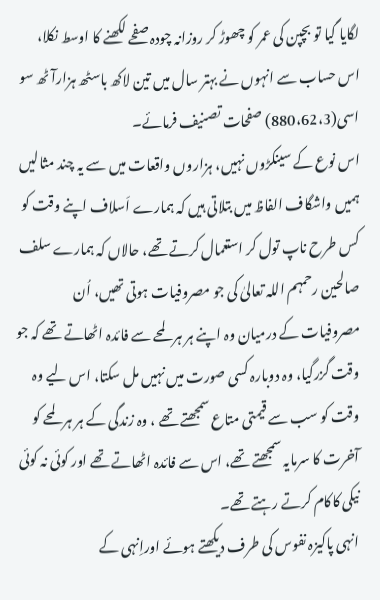لگایا گیا تو بچپن کی عمر کو چھوڑ کر روزانہ چودہ صفحے لکھنے کا اوسط نکلا، اس حساب سے انہوں نے بہتر سال میں تین لاکھ باسٹھ ہزارآٹھ سو اسی(880،62،3) صفحات تصنیف فرمائے۔
اس نوع کے سینکڑوں نہیں، ہزاروں واقعات میں سے یہ چند مثالیں ہمیں واشگاف الفاظ میں بتلاتی ہیں کہ ہمارے اَسلاف اپنے وقت کو کس طرح ناپ تول کر استعمال کرتے تھے، حالاں کہ ہمارے سلف صالحین رحمہم اللہ تعالیٰ کی جو مصروفیات ہوتی تھیں، اُن مصروفیات کے درمیان وہ اپنے ہر ہر لمحے سے فائدہ اٹھاتے تھے کہ جو وقت گزرگیا، وہ دوبارہ کسی صورت میں نہیں مل سکتا، اس لیے وہ وقت کو سب سے قیمتی متاع سمجھتے تھے ، وہ زندگی کے ہر ہر لمحے کو آخرت کا سرمایہ سمجھتے تھے، اس سے فائدہ اٹھاتے تھے اور کوئی نہ کوئی نیکی کاکام کرتے رہتے تھے۔
انہی پاکیزہ نفوس کی طرف دیکھتے ہوئے اوراِنہی کے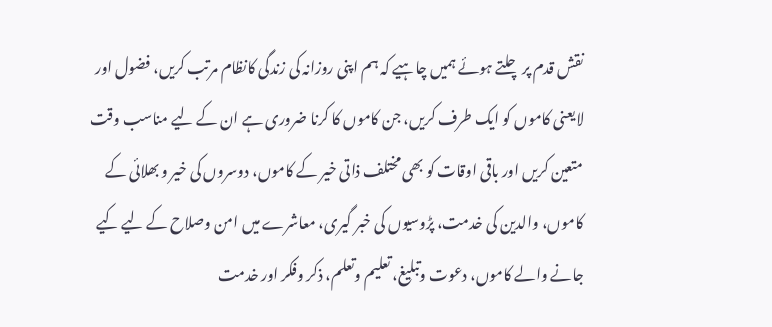نقش قدم پر چلتے ہوئے ہمیں چاہیے کہ ہم اپنی روزانہ کی زندگی کانظام مرتب کریں، فضول اور لایعنی کاموں کو ایک طرف کریں، جن کاموں کا کرنا ضروری ہے ان کے لیے مناسب وقت متعین کریں اور باقی اوقات کو بھی مختلف ذاتی خیر کے کاموں، دوسروں کی خیر و بھلائی کے کاموں، والدین کی خدمت، پڑوسیوں کی خبر گیری، معاشرے میں امن وصلاح کے لیے کیے جانے والے کاموں، دعوت وتبلیغ، تعلیم وتعلم، ذکر وفکر اور خدمت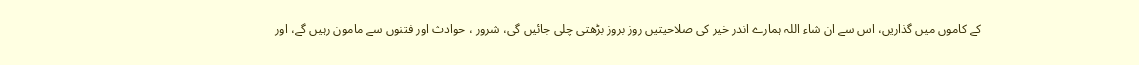کے کاموں میں گذاریں، اس سے ان شاء اللہ ہمارے اندر خیر کی صلاحیتیں روز بروز بڑھتی چلی جائیں گی، شرور ، حوادث اور فتنوں سے مامون رہیں گے، اور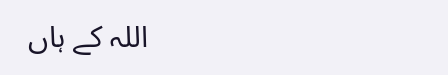اللہ کے ہاں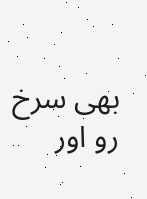بھی سرخ رو اور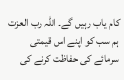کام یاب رہیں گے۔ اللہ رب العزت ہم سب کو اپنے اس قیمتی سرمائے کی حفاظت کرنے کی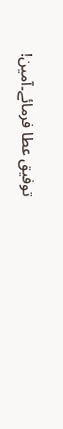توفیق عطا فرمائے۔آمین!